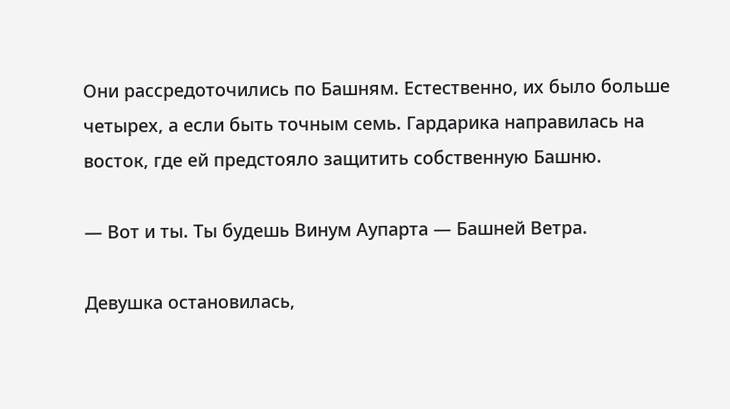Они рассредоточились по Башням. Естественно, их было больше четырех, а если быть точным семь. Гардарика направилась на восток, где ей предстояло защитить собственную Башню.

— Вот и ты. Ты будешь Винум Аупарта — Башней Ветра.

Девушка остановилась,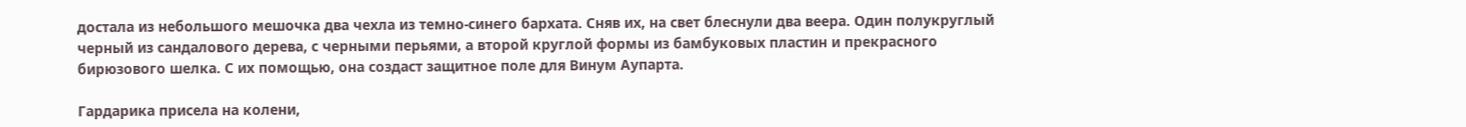достала из небольшого мешочка два чехла из темно-синего бархата. Сняв их, на свет блеснули два веера. Один полукруглый черный из сандалового дерева, с черными перьями, а второй круглой формы из бамбуковых пластин и прекрасного бирюзового шелка. С их помощью, она создаст защитное поле для Винум Аупарта.

Гардарика присела на колени,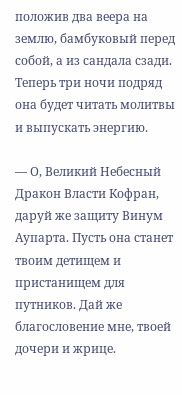положив два веера на землю, бамбуковый перед собой, а из сандала сзади. Теперь три ночи подряд она будет читать молитвы и выпускать энергию.

— О, Великий Небесный Дракон Власти Кофран, даруй же защиту Винум Аупарта. Пусть она станет твоим детищем и пристанищем для путников. Дай же благословение мне, твоей дочери и жрице.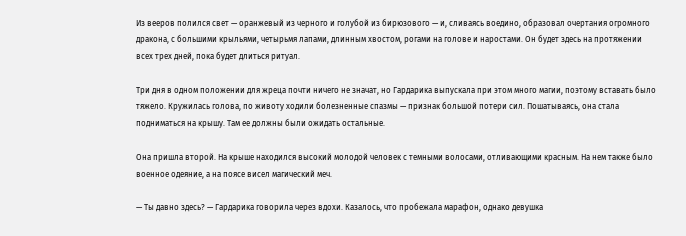Из вееров полился свет — оранжевый из черного и голубой из бирюзового — и, сливаясь воедино, образовал очертания огромного дракона, с большими крыльями, четырьмя лапами, длинным хвостом, рогами на голове и наростами. Он будет здесь на протяжении всех трех дней, пока будет длиться ритуал.

Три дня в одном положении для жреца почти ничего не значат, но Гардарика выпускала при этом много магии, поэтому вставать было тяжело. Кружилась голова, по животу ходили болезненные спазмы — признак большой потери сил. Пошатываясь, она стала подниматься на крышу. Там ее должны были ожидать остальные.

Она пришла второй. На крыше находился высокий молодой человек с темными волосами, отливающими красным. На нем также было военное одеяние, а на поясе висел магический меч.

— Ты давно здесь? — Гардарика говорила через вдохи. Казалось, что пробежала марафон, однако девушка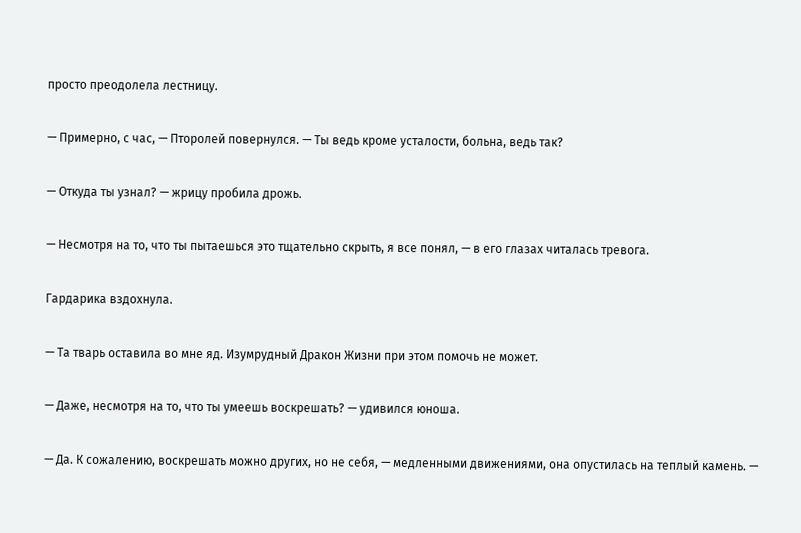просто преодолела лестницу.

— Примерно, с час, — Пторолей повернулся. — Ты ведь кроме усталости, больна, ведь так?

— Откуда ты узнал? — жрицу пробила дрожь.

— Несмотря на то, что ты пытаешься это тщательно скрыть, я все понял, — в его глазах читалась тревога.

Гардарика вздохнула.

— Та тварь оставила во мне яд. Изумрудный Дракон Жизни при этом помочь не может.

— Даже, несмотря на то, что ты умеешь воскрешать? — удивился юноша.

— Да. К сожалению, воскрешать можно других, но не себя, — медленными движениями, она опустилась на теплый камень. —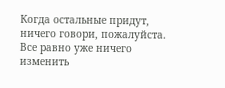Когда остальные придут, ничего говори, пожалуйста. Все равно уже ничего изменить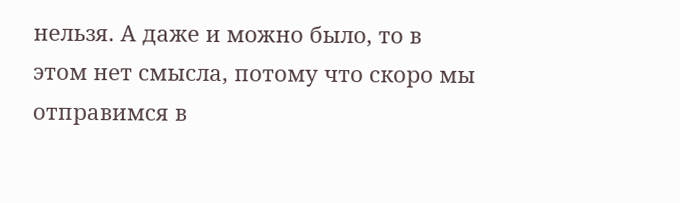нельзя. А даже и можно было, то в этом нет смысла, потому что скоро мы отправимся в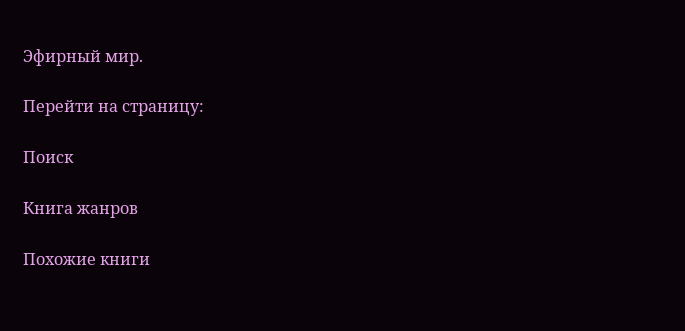Эфирный мир.

Перейти на страницу:

Поиск

Книга жанров

Похожие книги